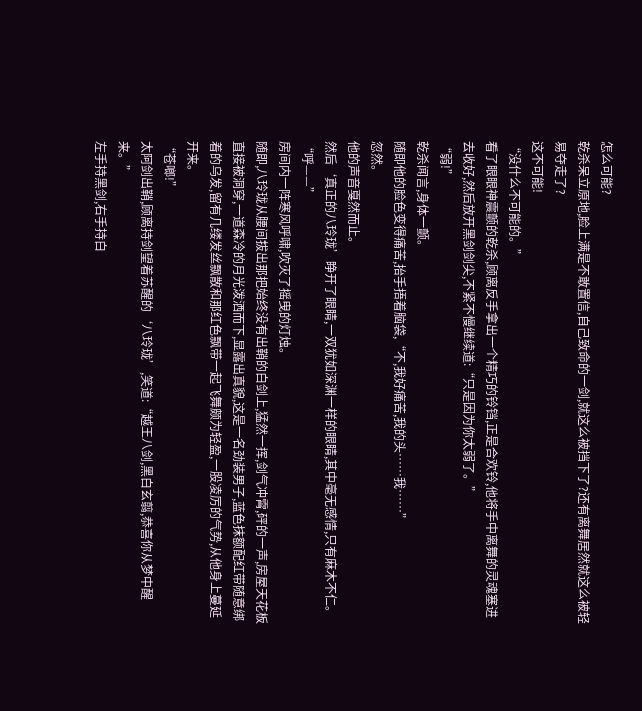怎么可能?
乾杀呆立原地,脸上满是不敢置信,自己致命的一剑,就这么被挡下了?还有离舞居然就这么被轻易夺走了?
这不可能!
“没什么不可能的。”
看了眼眼神震颤的乾杀,顾离反手拿出一个精巧的铃铛,正是合欢铃,他将手中离舞的灵魂塞进去收好,然后放开黑剑剑尖,不紧不慢继续道:“只是因为你太弱了。”
“弱!”
乾杀闻言,身体一颤。
随即他的脸色变得痛苦,抬手捂着脑袋,“不,我好痛苦,我的头……我……”
忽然。
他的声音戛然而止。
然后‘真正的八玲珑’睁开了眼睛,一双犹如深渊一样的眼睛,其中毫无感情,只有麻木不仁。
“呼——”
房间内一阵寒风呼啸,吹灭了摇曳的灯烛。
随即,八玲珑从腰间拔出那把始终没有出鞘的白剑上,猛然一挥,剑气冲霄,砰的一声,房屋天花板直接被洞穿,一道森冷的月光泼洒而下,显露出真貌,这是一名劲装男子,蓝色抹额配红带随意绑着的乌发,留有几缕发丝飘散和那红色飘带一起飞舞颇为轻盈,一股凌厉的气势,从他身上蔓延开来。
“苍啷!”
太阿剑出鞘,顾离持剑望着苏醒的‘八玲珑’,笑道:“越王八剑,黑白玄翦,恭喜你从梦中醒来。”
左手持黑剑,右手持白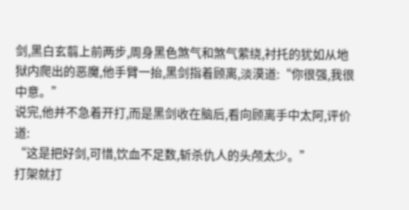剑,黑白玄翦上前两步,周身黑色煞气和煞气萦绕,衬托的犹如从地狱内爬出的恶魔,他手臂一抬,黑剑指着顾离,淡漠道:“你很强,我很中意。”
说完,他并不急着开打,而是黑剑收在脑后,看向顾离手中太阿,评价道:
“这是把好剑,可惜,饮血不足数,斩杀仇人的头颅太少。”
打架就打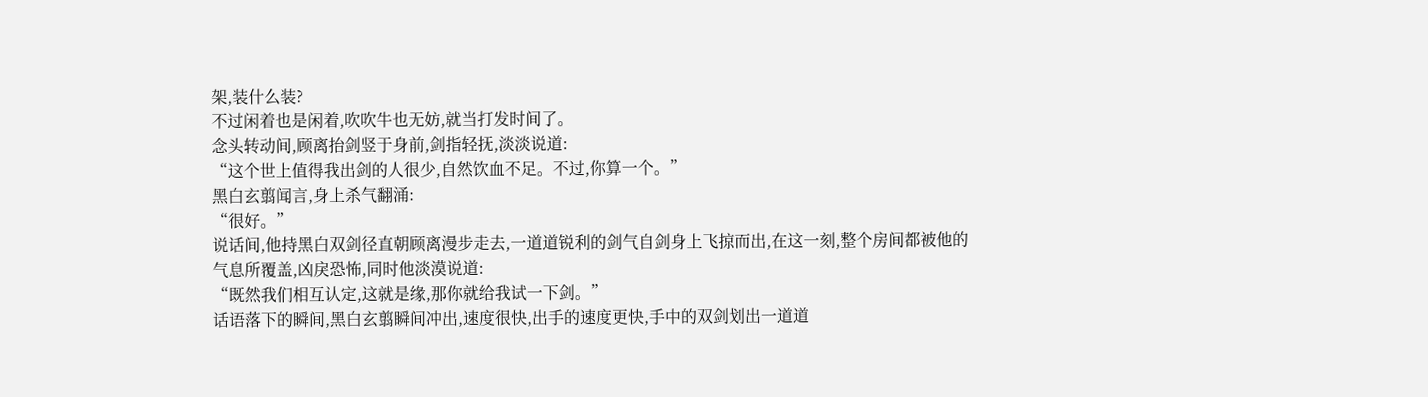架,装什么装?
不过闲着也是闲着,吹吹牛也无妨,就当打发时间了。
念头转动间,顾离抬剑竖于身前,剑指轻抚,淡淡说道:
“这个世上值得我出剑的人很少,自然饮血不足。不过,你算一个。”
黑白玄翦闻言,身上杀气翻涌:
“很好。”
说话间,他持黑白双剑径直朝顾离漫步走去,一道道锐利的剑气自剑身上飞掠而出,在这一刻,整个房间都被他的气息所覆盖,凶戾恐怖,同时他淡漠说道:
“既然我们相互认定,这就是缘,那你就给我试一下剑。”
话语落下的瞬间,黑白玄翦瞬间冲出,速度很快,出手的速度更快,手中的双剑划出一道道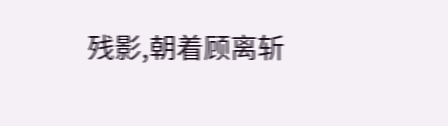残影,朝着顾离斩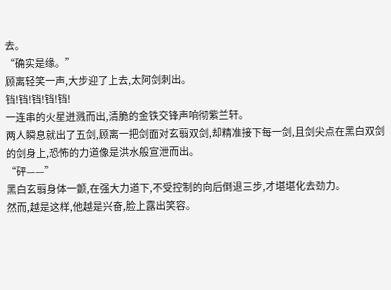去。
“确实是缘。”
顾离轻笑一声,大步迎了上去,太阿剑刺出。
铛!铛!铛!铛!铛!
一连串的火星迸溅而出,清脆的金铁交锋声响彻紫兰轩。
两人瞬息就出了五剑,顾离一把剑面对玄翦双剑,却精准接下每一剑,且剑尖点在黑白双剑的剑身上,恐怖的力道像是洪水般宣泄而出。
“砰——”
黑白玄翦身体一颤,在强大力道下,不受控制的向后倒退三步,才堪堪化去劲力。
然而,越是这样,他越是兴奋,脸上露出笑容。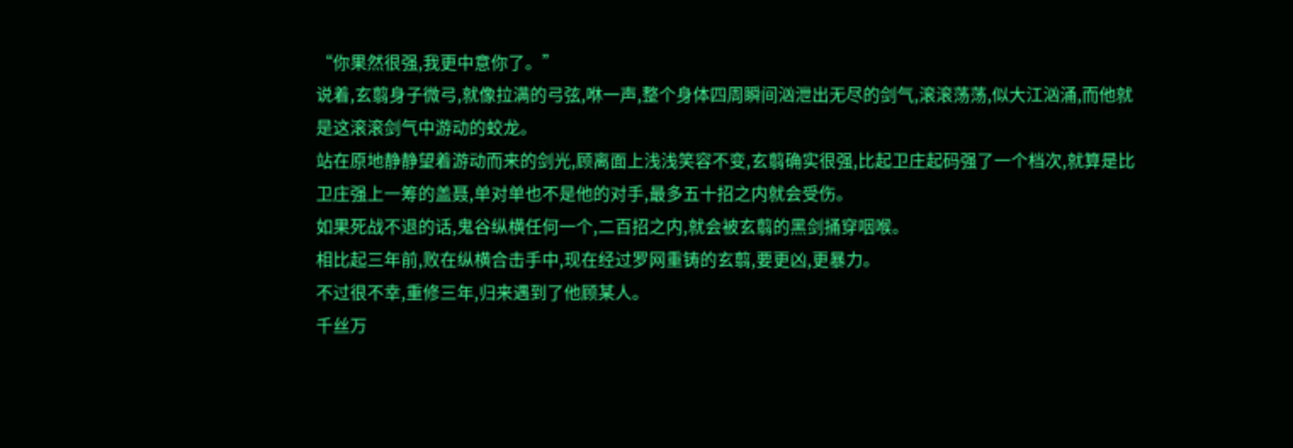“你果然很强,我更中意你了。”
说着,玄翦身子微弓,就像拉满的弓弦,咻一声,整个身体四周瞬间汹泄出无尽的剑气,滚滚荡荡,似大江汹涌,而他就是这滚滚剑气中游动的蛟龙。
站在原地静静望着游动而来的剑光,顾离面上浅浅笑容不变,玄翦确实很强,比起卫庄起码强了一个档次,就算是比卫庄强上一筹的盖聂,单对单也不是他的对手,最多五十招之内就会受伤。
如果死战不退的话,鬼谷纵横任何一个,二百招之内,就会被玄翦的黑剑捅穿咽喉。
相比起三年前,败在纵横合击手中,现在经过罗网重铸的玄翦,要更凶,更暴力。
不过很不幸,重修三年,归来遇到了他顾某人。
千丝万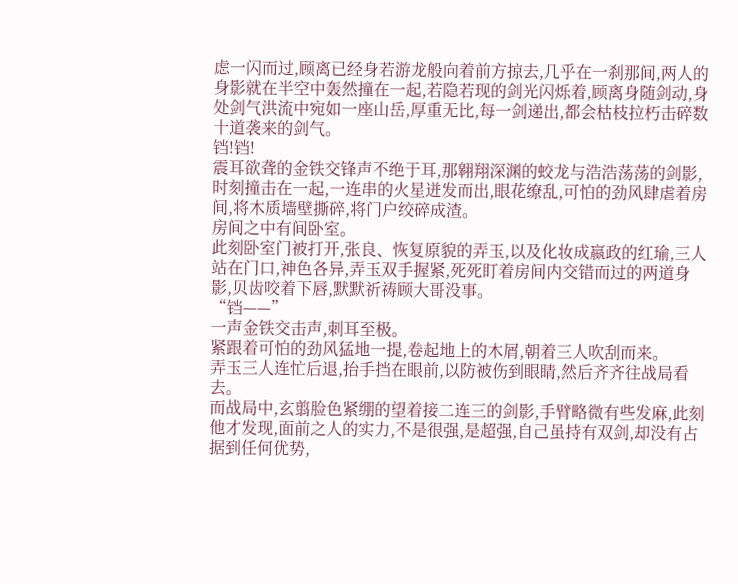虑一闪而过,顾离已经身若游龙般向着前方掠去,几乎在一刹那间,两人的身影就在半空中轰然撞在一起,若隐若现的剑光闪烁着,顾离身随剑动,身处剑气洪流中宛如一座山岳,厚重无比,每一剑递出,都会枯枝拉朽击碎数十道袭来的剑气。
铛!铛!
震耳欲聋的金铁交锋声不绝于耳,那翱翔深渊的蛟龙与浩浩荡荡的剑影,时刻撞击在一起,一连串的火星迸发而出,眼花缭乱,可怕的劲风肆虐着房间,将木质墙壁撕碎,将门户绞碎成渣。
房间之中有间卧室。
此刻卧室门被打开,张良、恢复原貌的弄玉,以及化妆成嬴政的红瑜,三人站在门口,神色各异,弄玉双手握紧,死死盯着房间内交错而过的两道身影,贝齿咬着下唇,默默祈祷顾大哥没事。
“铛——”
一声金铁交击声,刺耳至极。
紧跟着可怕的劲风猛地一提,卷起地上的木屑,朝着三人吹刮而来。
弄玉三人连忙后退,抬手挡在眼前,以防被伤到眼睛,然后齐齐往战局看去。
而战局中,玄翦脸色紧绷的望着接二连三的剑影,手臂略微有些发麻,此刻他才发现,面前之人的实力,不是很强,是超强,自己虽持有双剑,却没有占据到任何优势,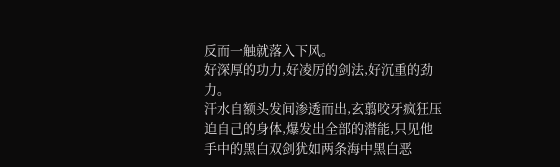反而一触就落入下风。
好深厚的功力,好凌厉的剑法,好沉重的劲力。
汗水自额头发间渗透而出,玄翦咬牙疯狂压迫自己的身体,爆发出全部的潜能,只见他手中的黑白双剑犹如两条海中黑白恶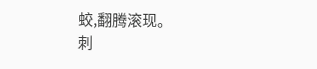蛟,翻腾滚现。
刺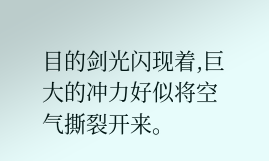目的剑光闪现着,巨大的冲力好似将空气撕裂开来。